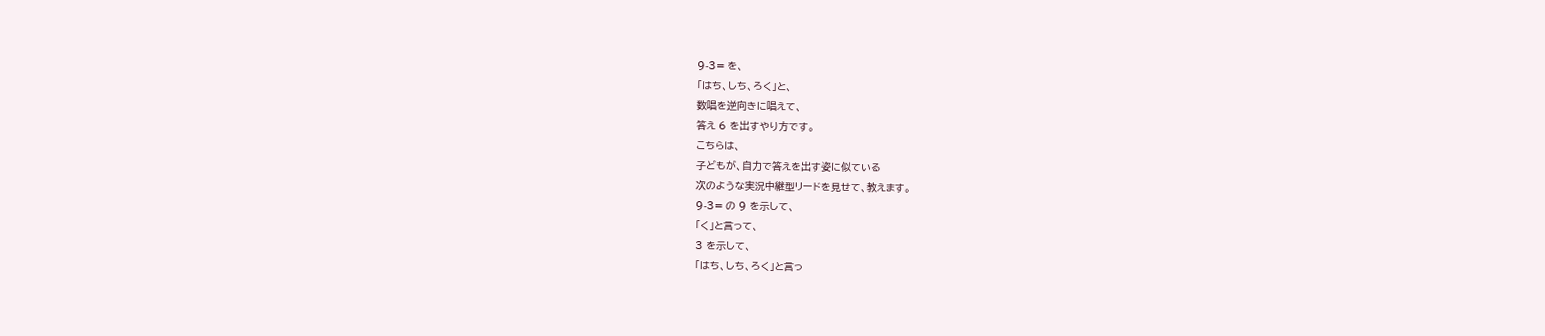9-3= を、
「はち、しち、ろく」と、
数唱を逆向きに唱えて、
答え 6 を出すやり方です。
こちらは、
子どもが、自力で答えを出す姿に似ている
次のような実況中継型リードを見せて、教えます。
9-3= の 9 を示して、
「く」と言って、
3 を示して、
「はち、しち、ろく」と言っ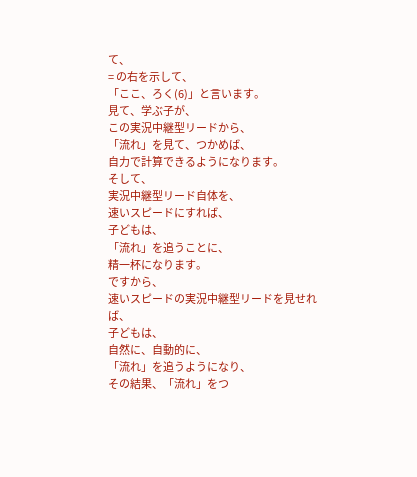て、
= の右を示して、
「ここ、ろく(6)」と言います。
見て、学ぶ子が、
この実況中継型リードから、
「流れ」を見て、つかめば、
自力で計算できるようになります。
そして、
実況中継型リード自体を、
速いスピードにすれば、
子どもは、
「流れ」を追うことに、
精一杯になります。
ですから、
速いスピードの実況中継型リードを見せれば、
子どもは、
自然に、自動的に、
「流れ」を追うようになり、
その結果、「流れ」をつ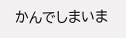かんでしまいま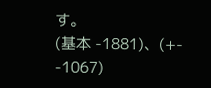す。
(基本 -1881)、(+-
-1067)